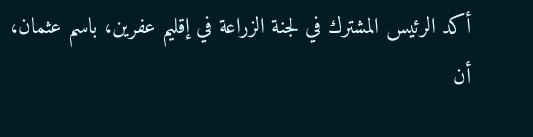أكد الرئيس المشترك في لجنة الزراعة في إقليم عفرين، باسم عثمان، أن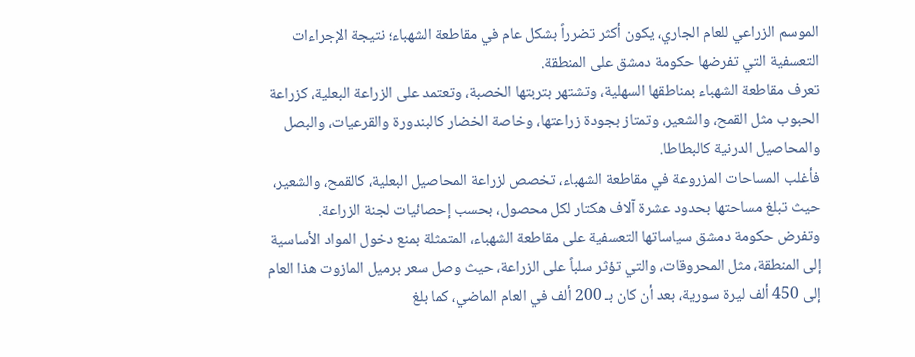الموسم الزراعي للعام الجاري، يكون أكثر تضرراً بشكل عام في مقاطعة الشهباء؛ نتيجة الإجراءات التعسفية التي تفرضها حكومة دمشق على المنطقة.
تعرف مقاطعة الشهباء بمناطقها السهلية، وتشتهر بتربتها الخصبة، وتعتمد على الزراعة البعلية، كزراعة الحبوب مثل القمح، والشعير، وتمتاز بجودة زراعتها، وخاصة الخضار كالبندورة والقرعيات، والبصل والمحاصيل الدرنية كالبطاطا.
فأغلب المساحات المزروعة في مقاطعة الشهباء، تخصص لزراعة المحاصيل البعلية، كالقمح، والشعير، حيث تبلغ مساحتها بحدود عشرة آلاف هكتار لكل محصول، بحسب إحصائيات لجنة الزراعة.
وتفرض حكومة دمشق سياساتها التعسفية على مقاطعة الشهباء، المتمثلة بمنع دخول المواد الأساسية إلى المنطقة، مثل المحروقات، والتي تؤثر سلباً على الزراعة، حيث وصل سعر برميل المازوت هذا العام إلى 450 ألف ليرة سورية، بعد أن كان بـ 200 ألف في العام الماضي، كما بلغ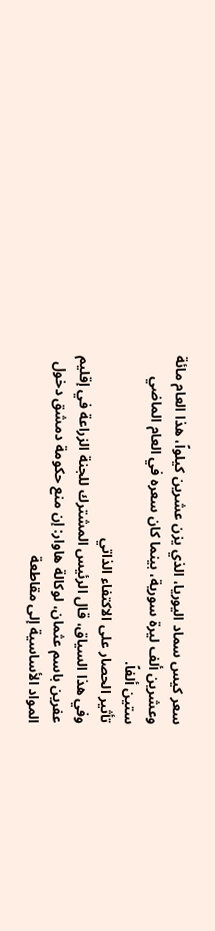سعر كيس سماد اليوريا، الذي يزن عشرين كيلواً، هذا العام مائة وعشرين ألف ليرة سورية، بينما كان سعره في العام الماضي ستين ألفاً.
تأثير الحصار على الاكتفاء الذاتي
وفي هذا السياق، قال الرئيس المشترك للجنة الزراعة في إقليم عفرين باسم عثمان، لوكالة هاوار: إن منع حكومة دمشق دخول المواد الأساسية إلى مقاطعة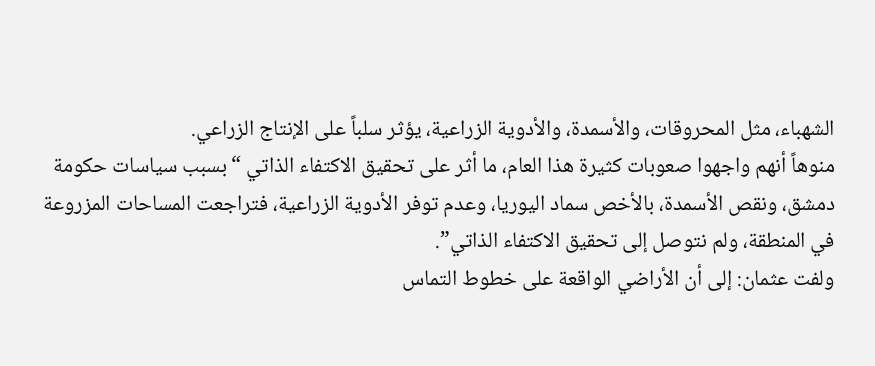الشهباء، مثل المحروقات، والأسمدة، والأدوية الزراعية، يؤثر سلباً على الإنتاج الزراعي.
منوهاً أنهم واجهوا صعوبات كثيرة هذا العام، ما أثر على تحقيق الاكتفاء الذاتي “بسبب سياسات حكومة دمشق، ونقص الأسمدة، بالأخص سماد اليوريا، وعدم توفر الأدوية الزراعية، فتراجعت المساحات المزروعة في المنطقة، ولم نتوصل إلى تحقيق الاكتفاء الذاتي”.
ولفت عثمان: إلى أن الأراضي الواقعة على خطوط التماس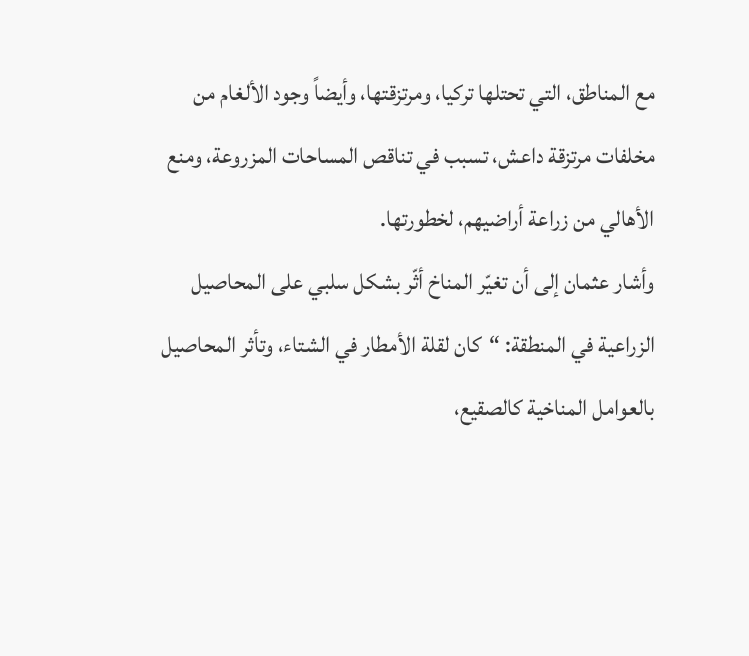مع المناطق، التي تحتلها تركيا، ومرتزقتها، وأيضاً وجود الألغام من مخلفات مرتزقة داعش، تسبب في تناقص المساحات المزروعة، ومنع الأهالي من زراعة أراضيهم، لخطورتها.
وأشار عثمان إلى أن تغيّر المناخ أثّر بشكل سلبي على المحاصيل الزراعية في المنطقة: “كان لقلة الأمطار في الشتاء، وتأثر المحاصيل بالعوامل المناخية كالصقيع،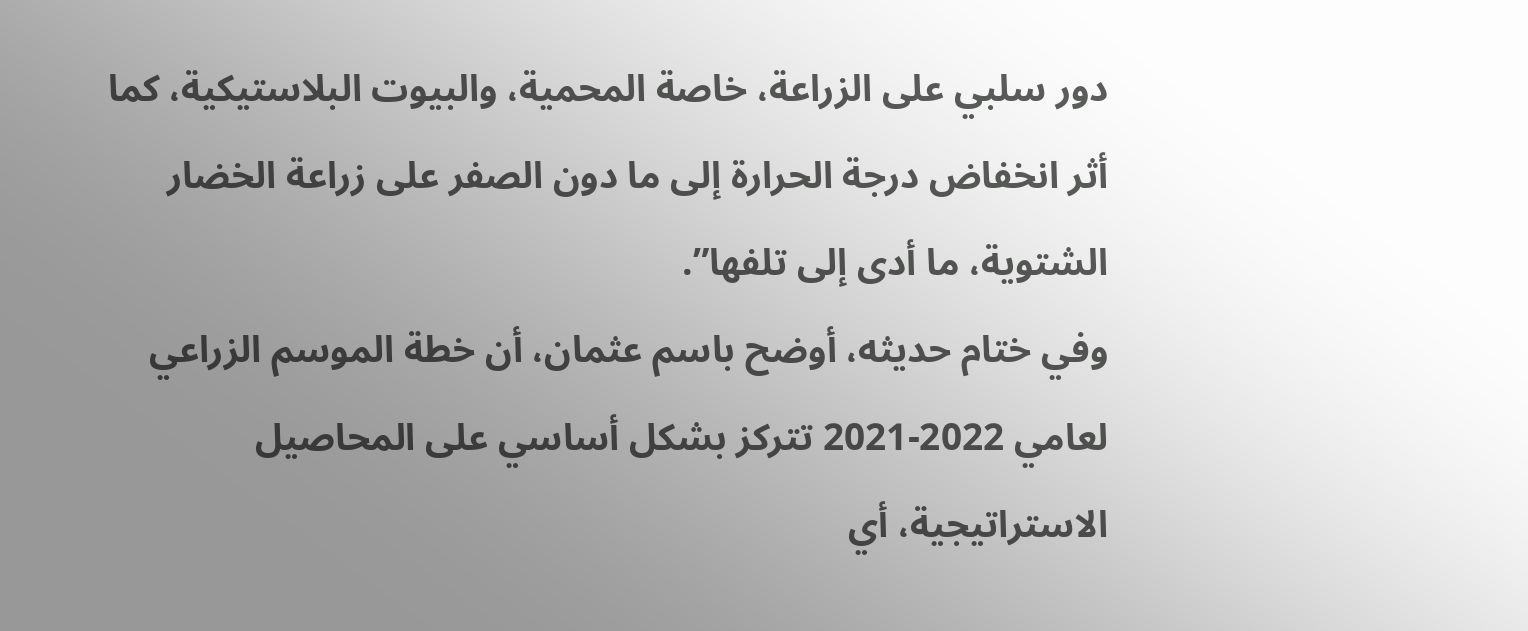دور سلبي على الزراعة، خاصة المحمية، والبيوت البلاستيكية، كما أثر انخفاض درجة الحرارة إلى ما دون الصفر على زراعة الخضار الشتوية، ما أدى إلى تلفها”.
وفي ختام حديثه، أوضح باسم عثمان، أن خطة الموسم الزراعي لعامي 2022-2021 تتركز بشكل أساسي على المحاصيل الاستراتيجية، أي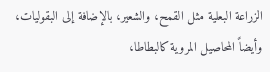الزراعة البعلية مثل القمح، والشعير، بالإضافة إلى البقوليات، وأيضاً المحاصيل المروية كالبطاطا،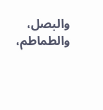والبصل، والطماطم،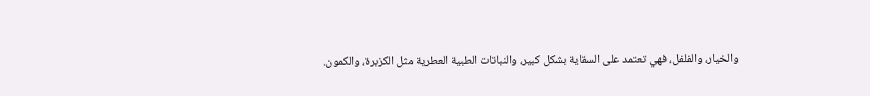والخيار، والفلفل، فهي تعتمد على السقاية بشكل كبير، والنباتات الطبية العطرية مثل الكزبرة، والكمون.